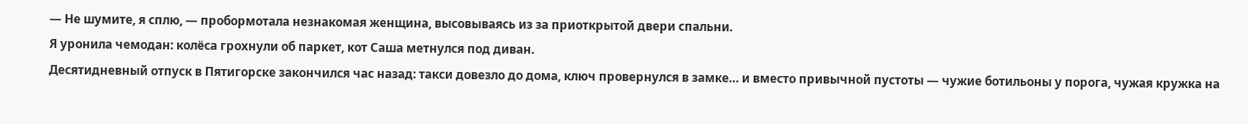— Не шумите, я сплю, — пробормотала незнакомая женщина, высовываясь из за приоткрытой двери спальни.
Я уронила чемодан: колёса грохнули об паркет, кот Саша метнулся под диван.
Десятидневный отпуск в Пятигорске закончился час назад: такси довезло до дома, ключ провернулся в замке… и вместо привычной пустоты — чужие ботильоны у порога, чужая кружка на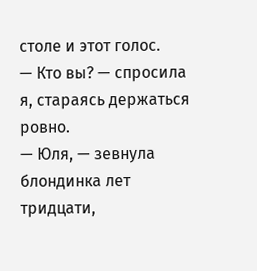столе и этот голос.
— Кто вы? — спросила я, стараясь держаться ровно.
— Юля, — зевнула блондинка лет тридцати,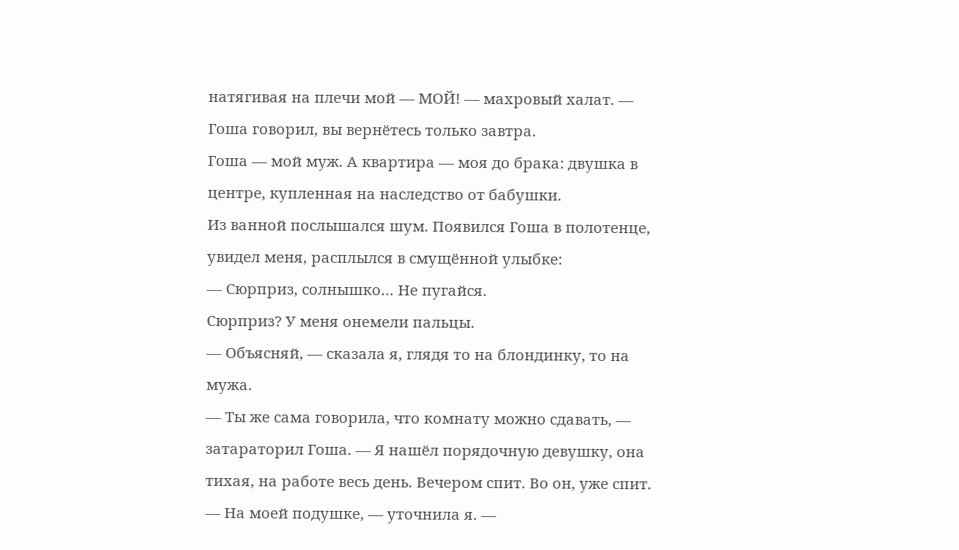натягивая на плечи мой — МОЙ! — махровый халат. — Гоша говорил, вы вернётесь только завтра.
Гоша — мой муж. А квартира — моя до брака: двушка в центре, купленная на наследство от бабушки.
Из ванной послышался шум. Появился Гоша в полотенце, увидел меня, расплылся в смущённой улыбке:
— Сюрприз, солнышко… Не пугайся.
Сюрприз? У меня онемели пальцы.
— Объясняй, — сказала я, глядя то на блондинку, то на мужа.
— Ты же сама говорила, что комнату можно сдавать, — затараторил Гоша. — Я нашёл порядочную девушку, она тихая, на работе весь день. Вечером спит. Во он, уже спит.
— На моей подушке, — уточнила я. —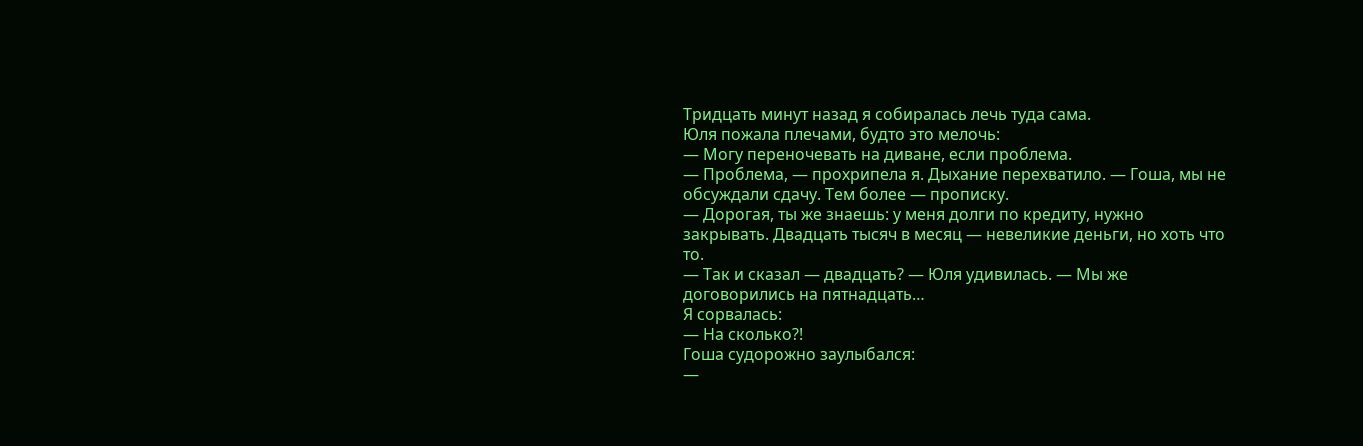Тридцать минут назад я собиралась лечь туда сама.
Юля пожала плечами, будто это мелочь:
— Могу переночевать на диване, если проблема.
— Проблема, — прохрипела я. Дыхание перехватило. — Гоша, мы не обсуждали сдачу. Тем более — прописку.
— Дорогая, ты же знаешь: у меня долги по кредиту, нужно закрывать. Двадцать тысяч в месяц — невеликие деньги, но хоть что то.
— Так и сказал — двадцать? — Юля удивилась. — Мы же договорились на пятнадцать…
Я сорвалась:
— На сколько?!
Гоша судорожно заулыбался:
—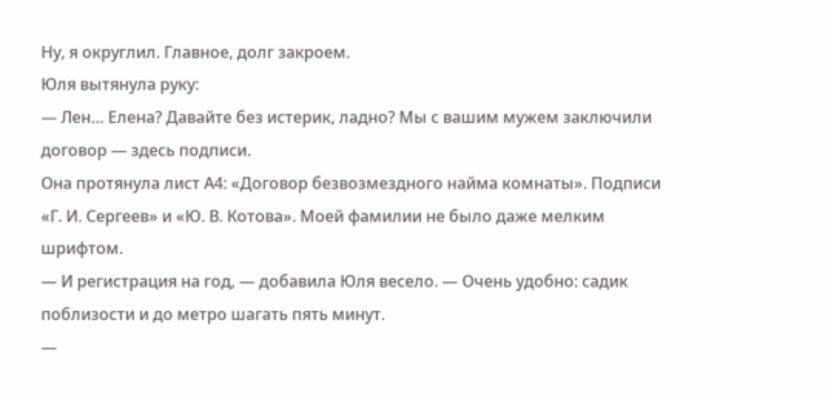Ну, я округлил. Главное, долг закроем.
Юля вытянула руку:
— Лен… Елена? Давайте без истерик, ладно? Мы с вашим мужем заключили договор — здесь подписи.
Она протянула лист А4: «Договор безвозмездного найма комнаты». Подписи «Г. И. Сергеев» и «Ю. В. Котова». Моей фамилии не было даже мелким шрифтом.
— И регистрация на год, — добавила Юля весело. — Очень удобно: садик поблизости и до метро шагать пять минут.
—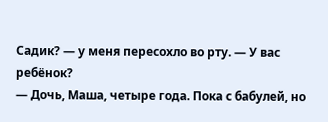Садик? — у меня пересохло во рту. — У вас ребёнок?
— Дочь, Маша, четыре года. Пока с бабулей, но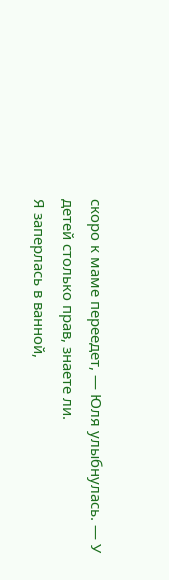скоро к маме переедет, — Юля улыбнулась. — У детей столько прав, знаете ли.
Я заперлась в ванной,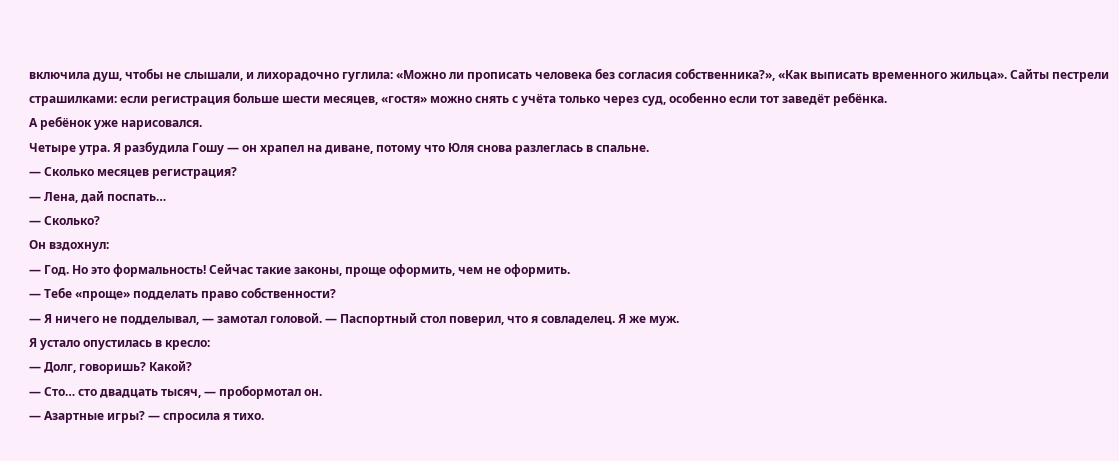включила душ, чтобы не слышали, и лихорадочно гуглила: «Можно ли прописать человека без согласия собственника?», «Как выписать временного жильца». Сайты пестрели страшилками: если регистрация больше шести месяцев, «гостя» можно снять с учёта только через суд, особенно если тот заведёт ребёнка.
А ребёнок уже нарисовался.
Четыре утра. Я разбудила Гошу — он храпел на диване, потому что Юля снова разлеглась в спальне.
— Сколько месяцев регистрация?
— Лена, дай поспать…
— Сколько?
Он вздохнул:
— Год. Но это формальность! Сейчас такие законы, проще оформить, чем не оформить.
— Тебе «проще» подделать право собственности?
— Я ничего не подделывал, — замотал головой. — Паспортный стол поверил, что я совладелец. Я же муж.
Я устало опустилась в кресло:
— Долг, говоришь? Какой?
— Сто… сто двадцать тысяч, — пробормотал он.
— Азартные игры? — спросила я тихо.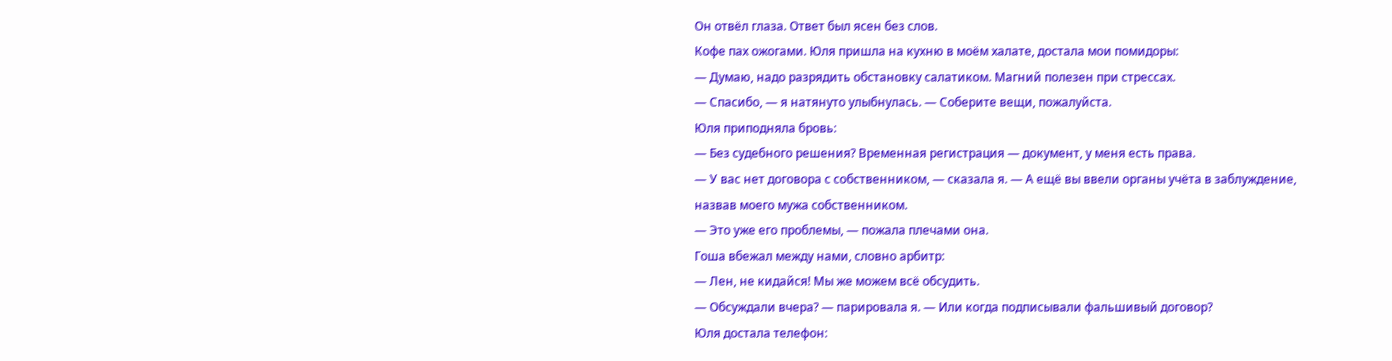Он отвёл глаза. Ответ был ясен без слов.
Кофе пах ожогами. Юля пришла на кухню в моём халате, достала мои помидоры:
— Думаю, надо разрядить обстановку салатиком. Магний полезен при стрессах.
— Спасибо, — я натянуто улыбнулась. — Соберите вещи, пожалуйста.
Юля приподняла бровь:
— Без судебного решения? Временная регистрация — документ, у меня есть права.
— У вас нет договора с собственником, — сказала я. — А ещё вы ввели органы учёта в заблуждение, назвав моего мужа собственником.
— Это уже его проблемы, — пожала плечами она.
Гоша вбежал между нами, словно арбитр:
— Лен, не кидайся! Мы же можем всё обсудить.
— Обсуждали вчера? — парировала я. — Или когда подписывали фальшивый договор?
Юля достала телефон: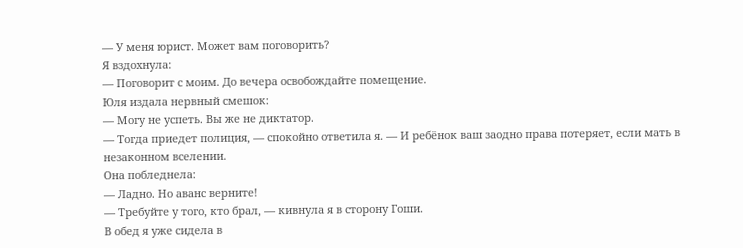— У меня юрист. Может вам поговорить?
Я вздохнула:
— Поговорит с моим. До вечера освобождайте помещение.
Юля издала нервный смешок:
— Могу не успеть. Вы же не диктатор.
— Тогда приедет полиция, — спокойно ответила я. — И ребёнок ваш заодно права потеряет, если мать в незаконном вселении.
Она побледнела:
— Ладно. Но аванс верните!
— Требуйте у того, кто брал, — кивнула я в сторону Гоши.
В обед я уже сидела в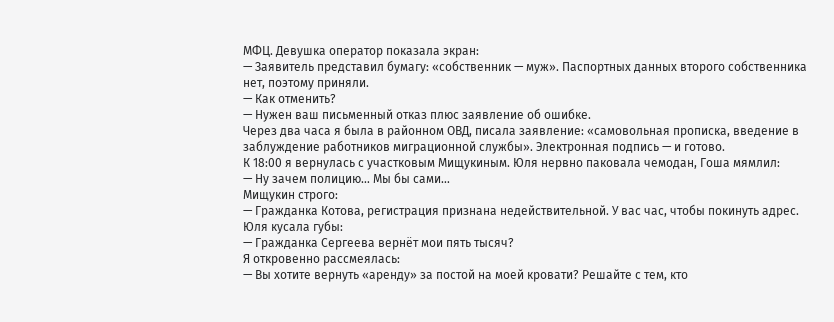МФЦ. Девушка оператор показала экран:
— Заявитель представил бумагу: «собственник — муж». Паспортных данных второго собственника нет, поэтому приняли.
— Как отменить?
— Нужен ваш письменный отказ плюс заявление об ошибке.
Через два часа я была в районном ОВД, писала заявление: «самовольная прописка, введение в заблуждение работников миграционной службы». Электронная подпись — и готово.
К 18:00 я вернулась с участковым Мищукиным. Юля нервно паковала чемодан, Гоша мямлил:
— Ну зачем полицию… Мы бы сами…
Мищукин строго:
— Гражданка Котова, регистрация признана недействительной. У вас час, чтобы покинуть адрес.
Юля кусала губы:
— Гражданка Сергеева вернёт мои пять тысяч?
Я откровенно рассмеялась:
— Вы хотите вернуть «аренду» за постой на моей кровати? Решайте с тем, кто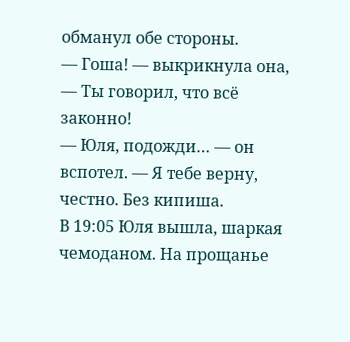обманул обе стороны.
— Гоша! — выкрикнула она, — Ты говорил, что всё законно!
— Юля, подожди… — он вспотел. — Я тебе верну, честно. Без кипиша.
В 19:05 Юля вышла, шаркая чемоданом. На прощанье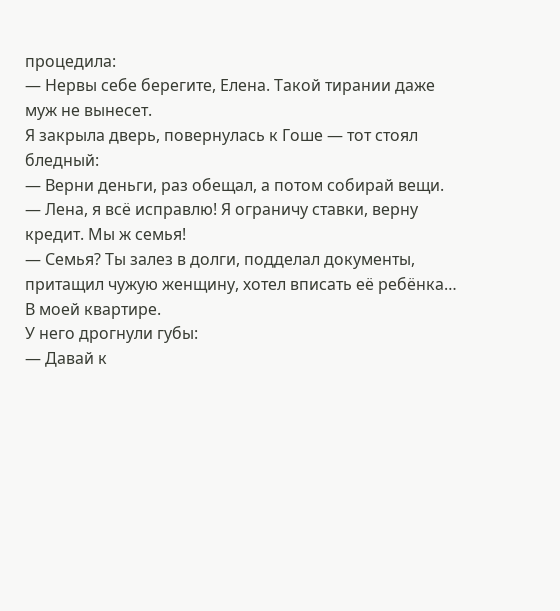процедила:
— Нервы себе берегите, Елена. Такой тирании даже муж не вынесет.
Я закрыла дверь, повернулась к Гоше — тот стоял бледный:
— Верни деньги, раз обещал, а потом собирай вещи.
— Лена, я всё исправлю! Я ограничу ставки, верну кредит. Мы ж семья!
— Семья? Ты залез в долги, подделал документы, притащил чужую женщину, хотел вписать её ребёнка… В моей квартире.
У него дрогнули губы:
— Давай к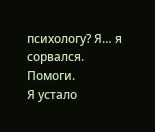психологу? Я… я сорвался. Помоги.
Я устало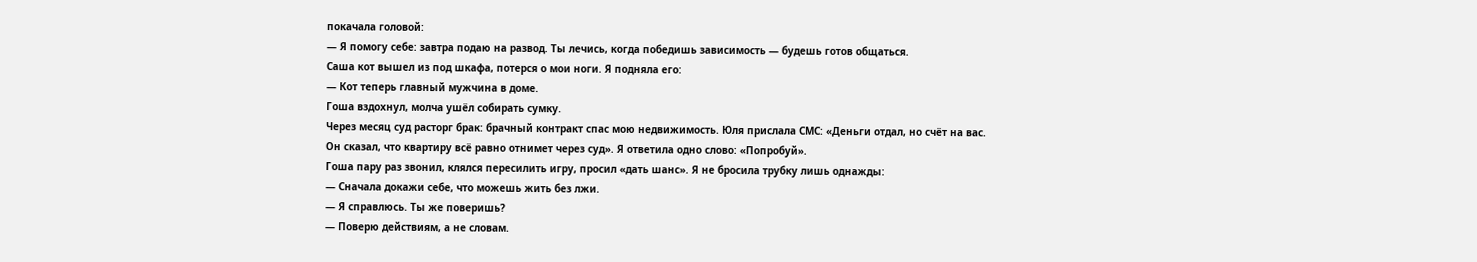покачала головой:
— Я помогу себе: завтра подаю на развод. Ты лечись, когда победишь зависимость — будешь готов общаться.
Саша кот вышел из под шкафа, потерся о мои ноги. Я подняла его:
— Кот теперь главный мужчина в доме.
Гоша вздохнул, молча ушёл собирать сумку.
Через месяц суд расторг брак: брачный контракт спас мою недвижимость. Юля прислала СМС: «Деньги отдал, но счёт на вас. Он сказал, что квартиру всё равно отнимет через суд». Я ответила одно слово: «Попробуй».
Гоша пару раз звонил, клялся пересилить игру, просил «дать шанс». Я не бросила трубку лишь однажды:
— Сначала докажи себе, что можешь жить без лжи.
— Я справлюсь. Ты же поверишь?
— Поверю действиям, а не словам.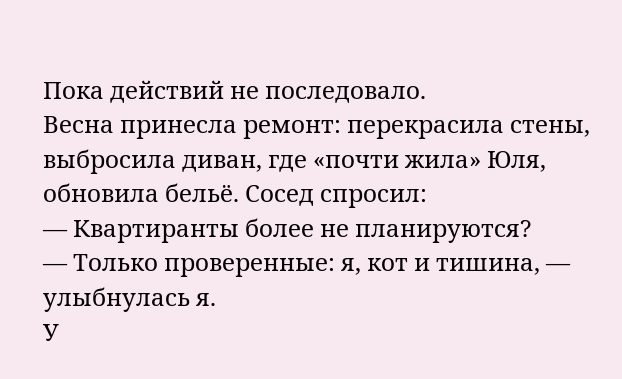Пока действий не последовало.
Весна принесла ремонт: перекрасила стены, выбросила диван, где «почти жила» Юля, обновила бельё. Сосед спросил:
— Квартиранты более не планируются?
— Только проверенные: я, кот и тишина, — улыбнулась я.
У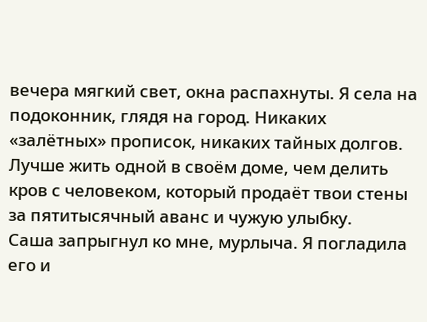вечера мягкий свет, окна распахнуты. Я села на подоконник, глядя на город. Никаких «залётных» прописок, никаких тайных долгов.
Лучше жить одной в своём доме, чем делить кров с человеком, который продаёт твои стены за пятитысячный аванс и чужую улыбку.
Саша запрыгнул ко мне, мурлыча. Я погладила его и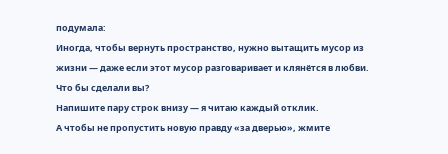подумала:
Иногда, чтобы вернуть пространство, нужно вытащить мусор из жизни — даже если этот мусор разговаривает и клянётся в любви.
Что бы сделали вы?
Напишите пару строк внизу — я читаю каждый отклик.
А чтобы не пропустить новую правду «за дверью», жмите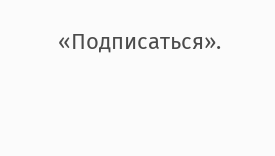«Подписаться».